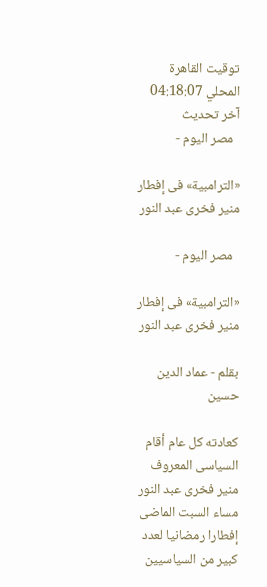توقيت القاهرة المحلي 04:18:07 آخر تحديث
  مصر اليوم -

«الترامبية» فى إفطار منير فخرى عبد النور

  مصر اليوم -

«الترامبية» فى إفطار منير فخرى عبد النور

بقلم - عماد الدين حسين

كعادته كل عام أقام السياسى المعروف منير فخرى عبد النور مساء السبت الماضى إفطارا رمضانيا لعدد كبير من السياسيين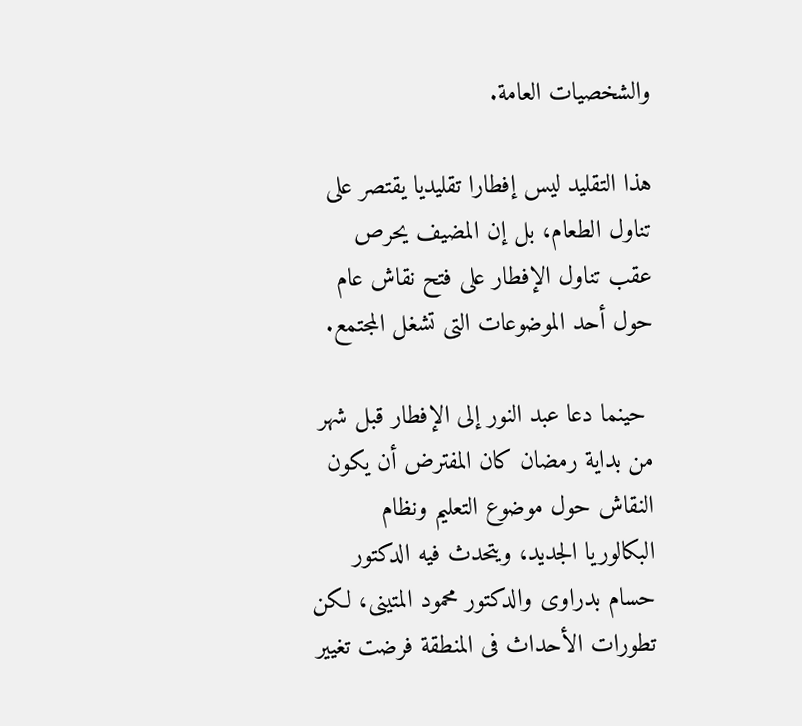والشخصيات العامة.

هذا التقليد ليس إفطارا تقليديا يقتصر على تناول الطعام، بل إن المضيف يحرص عقب تناول الإفطار على فتح نقاش عام حول أحد الموضوعات التى تشغل المجتمع.

 حينما دعا عبد النور إلى الإفطار قبل شهر من بداية رمضان كان المفترض أن يكون النقاش حول موضوع التعليم ونظام البكالوريا الجديد، ويتحدث فيه الدكتور حسام بدراوى والدكتور محمود المتينى، لكن تطورات الأحداث فى المنطقة فرضت تغيير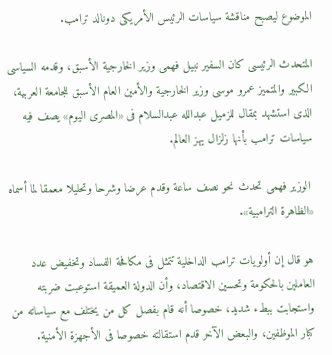الموضوع ليصبح مناقشة سياسات الرئيس الأمريكى دونالد ترامب.

المتحدث الرئيسى كان السفير نبيل فهمى وزير الخارجية الأسبق، وقدمه السياسى الكبير والمتميز عمرو موسى وزير الخارجية والأمين العام الأسبق للجامعة العربية، الذى استشهد بمقال للزميل عبدالله عبدالسلام فى «المصرى اليوم» يصف فيه سياسات ترامب بأنها زلزال يهز العالم.

 الوزير فهمى تحدث نحو نصف ساعة وقدم عرضا وشرحا وتحليلا معمقا لما أسماه «الظاهرة الترامبية».

هو قال إن أولويات ترامب الداخلية تتمثل فى مكافحة الفساد وتخفيض عدد العاملين بالحكومة وتحسين الاقتصاد، وأن الدولة العميقة استوعبت ضربته واستجابت ببطء شديد، خصوصا أنه قام بفصل كل من يختلف مع سياساته من كبار الموظفين، والبعض الآخر قدم استقالته خصوصا فى الأجهزة الأمنية.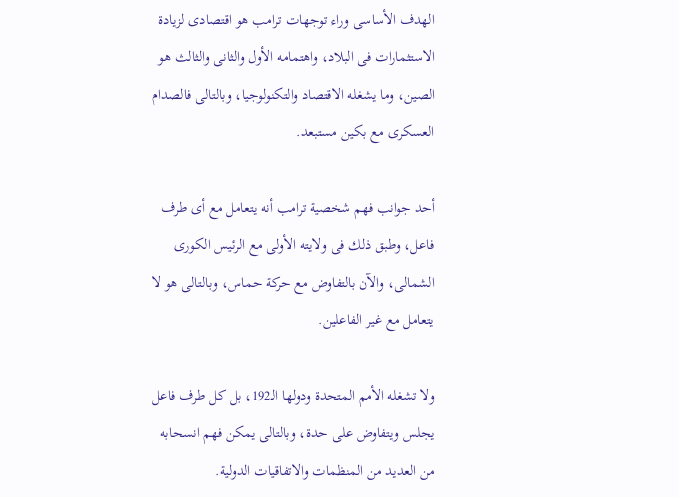الهدف الأساسى وراء توجهات ترامب هو اقتصادى لزيادة الاستثمارات فى البلاد، واهتمامه الأول والثانى والثالث هو الصين، وما يشغله الاقتصاد والتكنولوجيا، وبالتالى فالصدام العسكرى مع بكين مستبعد.

أحد جوانب فهم شخصية ترامب أنه يتعامل مع أى طرف فاعل، وطبق ذلك فى ولايته الأولى مع الرئيس الكورى الشمالى، والآن بالتفاوض مع حركة حماس، وبالتالى هو لا يتعامل مع غير الفاعلين.

ولا تشغله الأمم المتحدة ودولها الـ192، بل كل طرف فاعل يجلس ويتفاوض على حدة، وبالتالى يمكن فهم انسحابه من العديد من المنظمات والاتفاقيات الدولية.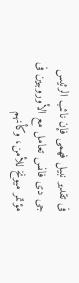فى تقدير نبيل فهمى فإن نائب الرئيس جى دى فانس تعامل مع الأوروبيين فى مؤتمر ميونخ للأمن، وكأنهم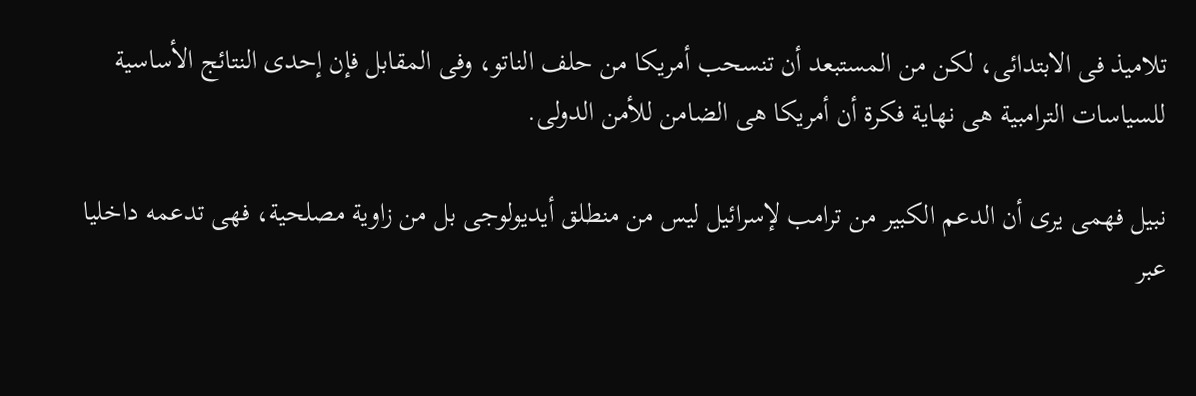تلاميذ فى الابتدائى، لكن من المستبعد أن تنسحب أمريكا من حلف الناتو، وفى المقابل فإن إحدى النتائج الأساسية للسياسات الترامبية هى نهاية فكرة أن أمريكا هى الضامن للأمن الدولى.

نبيل فهمى يرى أن الدعم الكبير من ترامب لإسرائيل ليس من منطلق أيديولوجى بل من زاوية مصلحية، فهى تدعمه داخليا عبر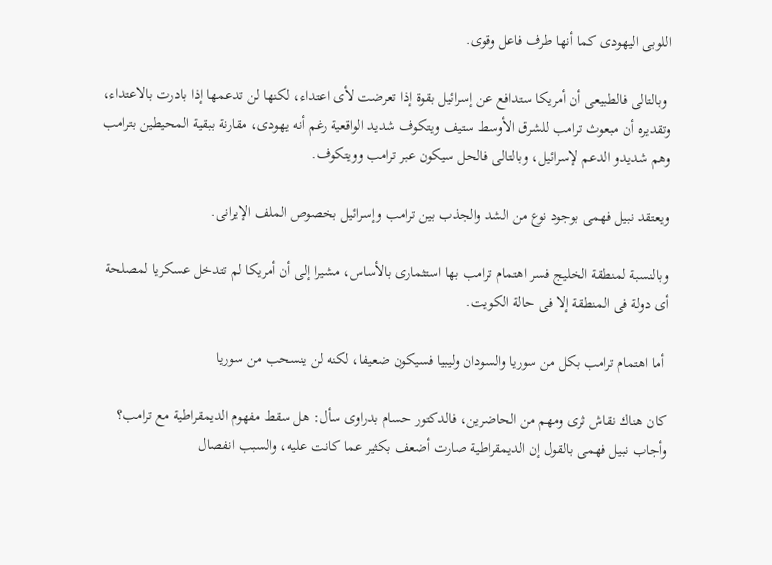اللوبى اليهودى كما أنها طرف فاعل وقوى.

 وبالتالى فالطبيعى أن أمريكا ستدافع عن إسرائيل بقوة إذا تعرضت لأى اعتداء، لكنها لن تدعمها إذا بادرت بالاعتداء، وتقديره أن مبعوث ترامب للشرق الأوسط ستيف ويتكوف شديد الواقعية رغم أنه يهودى، مقارنة ببقية المحيطين بترامب وهم شديدو الدعم لإسرائيل، وبالتالى فالحل سيكون عبر ترامب وويتكوف.

ويعتقد نبيل فهمى بوجود نوع من الشد والجذب بين ترامب وإسرائيل بخصوص الملف الإيرانى.

وبالنسبة لمنطقة الخليج فسر اهتمام ترامب بها استثمارى بالأساس، مشيرا إلى أن أمريكا لم تتدخل عسكريا لمصلحة أى دولة فى المنطقة إلا فى حالة الكويت.

 أما اهتمام ترامب بكل من سوريا والسودان وليبيا فسيكون ضعيفا، لكنه لن ينسحب من سوريا

كان هناك نقاش ثرى ومهم من الحاضرين، فالدكتور حسام بدراوى سأل: هل سقط مفهوم الديمقراطية مع ترامب؟ وأجاب نبيل فهمى بالقول إن الديمقراطية صارت أضعف بكثير عما كانت عليه، والسبب انفصال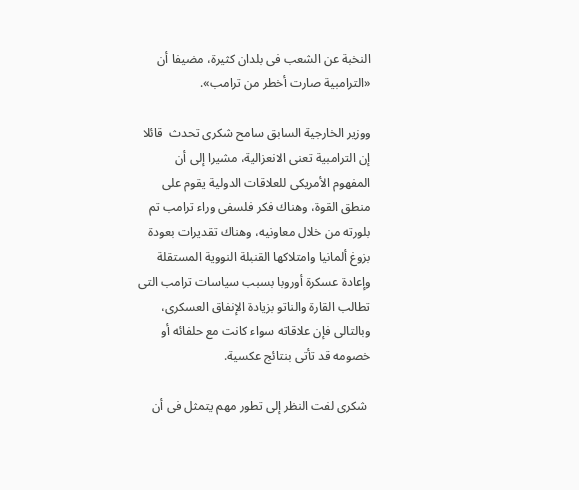النخبة عن الشعب فى بلدان كثيرة، مضيفا أن «الترامبية صارت أخطر من ترامب».

ووزير الخارجية السابق سامح شكرى تحدث  قائلا إن الترامبية تعنى الانعزالية، مشيرا إلى أن المفهوم الأمريكى للعلاقات الدولية يقوم على منطق القوة، وهناك فكر فلسفى وراء ترامب تم بلورته من خلال معاونيه، وهناك تقديرات بعودة بزوغ ألمانيا وامتلاكها القنبلة النووية المستقلة وإعادة عسكرة أوروبا بسبب سياسات ترامب التى تطالب القارة والناتو بزيادة الإنفاق العسكرى، وبالتالى فإن علاقاته سواء كانت مع حلفائه أو خصومه قد تأتى بنتائج عكسية.

 شكرى لفت النظر إلى تطور مهم يتمثل فى أن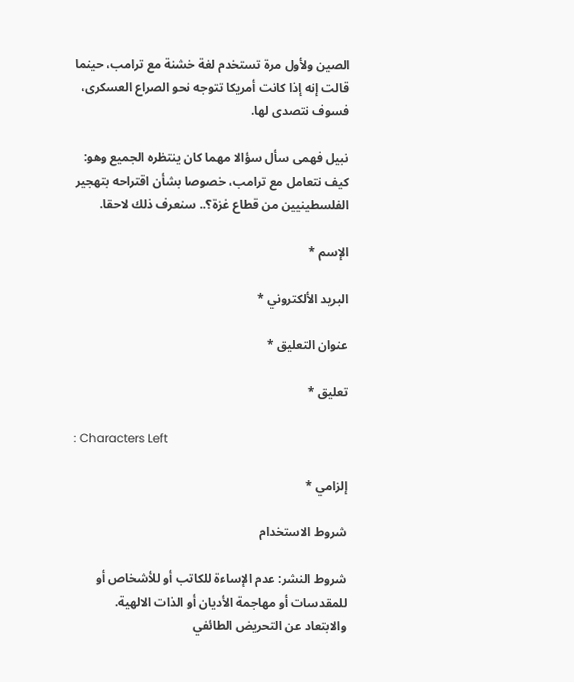الصين ولأول مرة تستخدم لغة خشنة مع ترامب، حينما قالت إنه إذا كانت أمريكا تتوجه نحو الصراع العسكرى، فسوف نتصدى لها.

نبيل فهمى سأل سؤالا مهما كان ينتظره الجميع وهو: كيف نتعامل مع ترامب، خصوصا بشأن اقتراحه بتهجير الفلسطينيين من قطاع غزة؟.. سنعرف ذلك لاحقا.

الإسم *

البريد الألكتروني *

عنوان التعليق *

تعليق *

: Characters Left

إلزامي *

شروط الاستخدام

شروط النشر: عدم الإساءة للكاتب أو للأشخاص أو للمقدسات أو مهاجمة الأديان أو الذات الالهية. والابتعاد عن التحريض الطائفي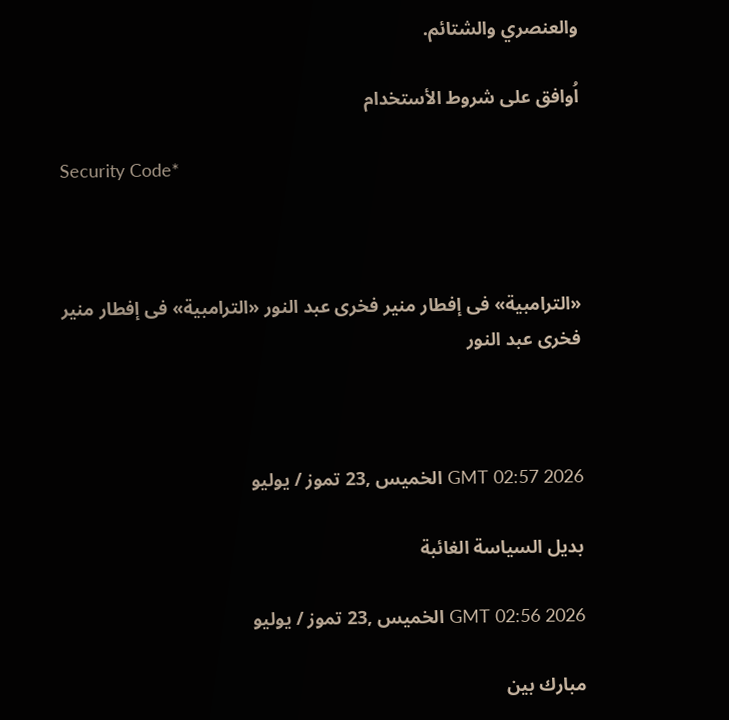والعنصري والشتائم.

اُوافق على شروط الأستخدام

Security Code*



«الترامبية» فى إفطار منير فخرى عبد النور «الترامبية» فى إفطار منير فخرى عبد النور



GMT 02:57 2026 الخميس ,23 تموز / يوليو

بديل السياسة الغائبة

GMT 02:56 2026 الخميس ,23 تموز / يوليو

مبارك بين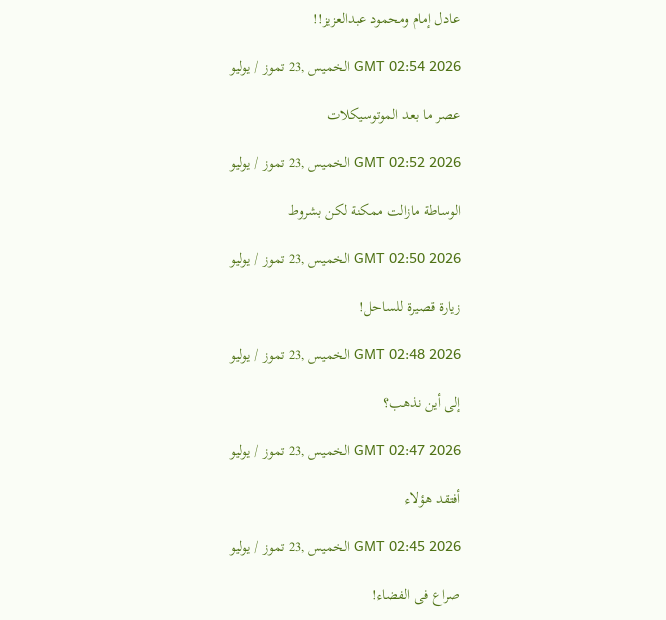عادل إمام ومحمود عبدالعزيز!!

GMT 02:54 2026 الخميس ,23 تموز / يوليو

عصر ما بعد الموتوسيكلات

GMT 02:52 2026 الخميس ,23 تموز / يوليو

الوساطة مازالت ممكنة لكن بشروط

GMT 02:50 2026 الخميس ,23 تموز / يوليو

زيارة قصيرة للساحل!

GMT 02:48 2026 الخميس ,23 تموز / يوليو

إلى أين نذهب؟

GMT 02:47 2026 الخميس ,23 تموز / يوليو

أفتقد هؤلاء

GMT 02:45 2026 الخميس ,23 تموز / يوليو

صراع فى الفضاء!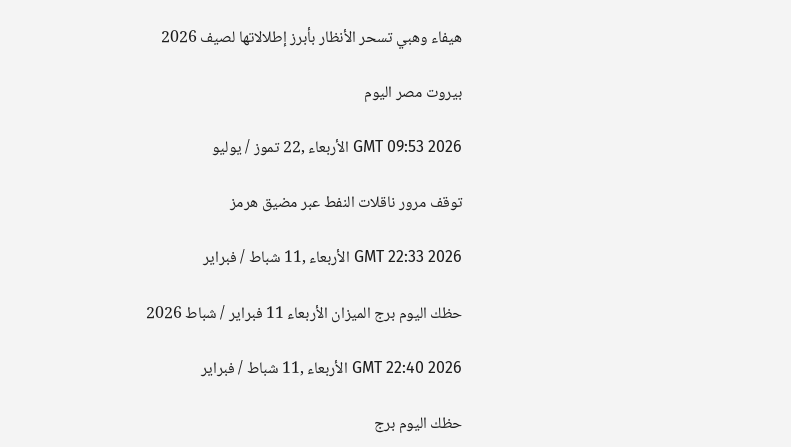هيفاء وهبي تسحر الأنظار بأبرز إطلالاتها لصيف 2026

بيروت مصر اليوم

GMT 09:53 2026 الأربعاء ,22 تموز / يوليو

توقف مرور ناقلات النفط عبر مضيق هرمز

GMT 22:33 2026 الأربعاء ,11 شباط / فبراير

حظك اليوم برج الميزان الأربعاء 11 فبراير / شباط 2026

GMT 22:40 2026 الأربعاء ,11 شباط / فبراير

حظك اليوم برج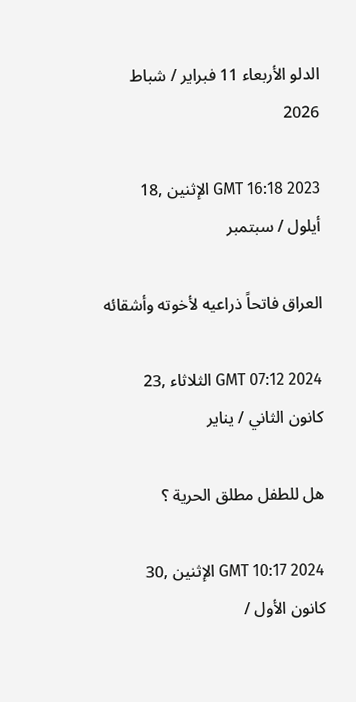الدلو الأربعاء 11 فبراير / شباط 2026

GMT 16:18 2023 الإثنين ,18 أيلول / سبتمبر

العراق فاتحاً ذراعيه لأخوته وأشقائه

GMT 07:12 2024 الثلاثاء ,23 كانون الثاني / يناير

هل للطفل مطلق الحرية ؟

GMT 10:17 2024 الإثنين ,30 كانون الأول /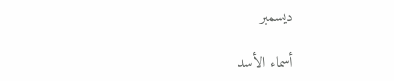ديسمبر

أسماء الأسد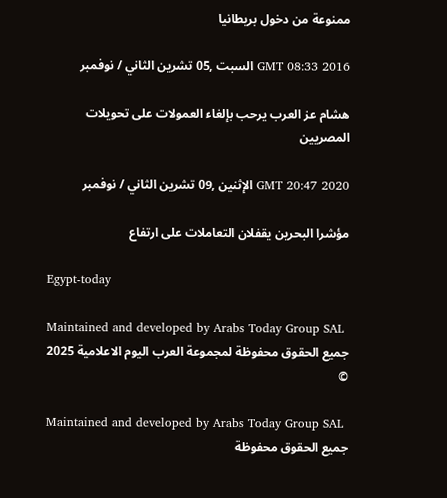ممنوعة من دخول بريطانيا

GMT 08:33 2016 السبت ,05 تشرين الثاني / نوفمبر

هشام عز العرب يرحب بإلغاء العمولات على تحويلات المصريين

GMT 20:47 2020 الإثنين ,09 تشرين الثاني / نوفمبر

مؤشرا البحرين يقفلان التعاملات على ارتفاع

Egypt-today

Maintained and developed by Arabs Today Group SAL
جميع الحقوق محفوظة لمجموعة العرب اليوم الاعلامية 2025 ©

Maintained and developed by Arabs Today Group SAL
جميع الحقوق محفوظة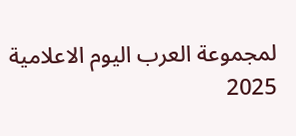لمجموعة العرب اليوم الاعلامية 2025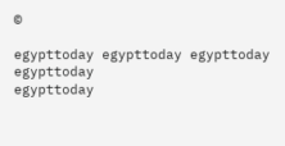©

egypttoday egypttoday egypttoday egypttoday
egypttoday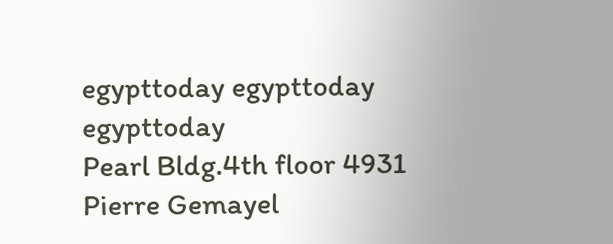egypttoday egypttoday
egypttoday
Pearl Bldg.4th floor 4931 Pierre Gemayel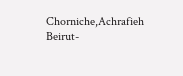Chorniche,Achrafieh Beirut-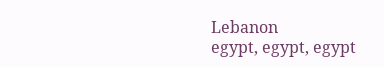Lebanon
egypt, egypt, egypt